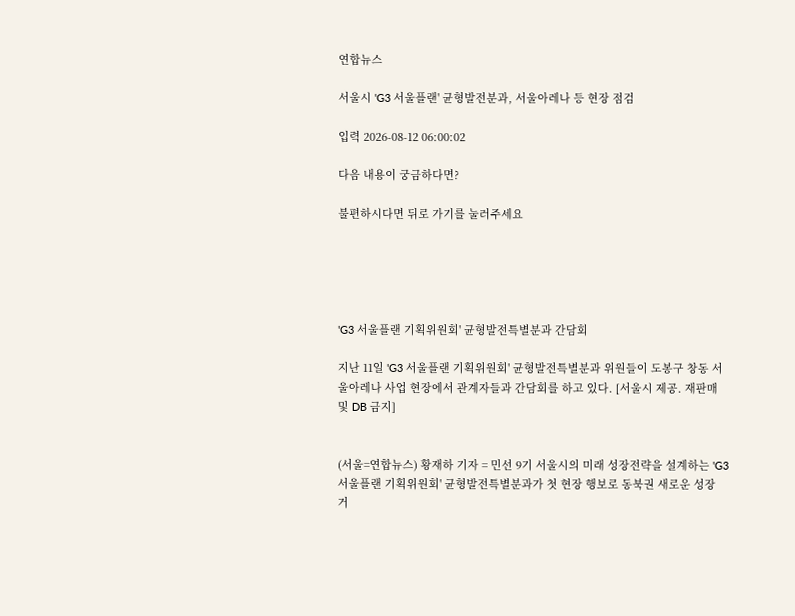연합뉴스

서울시 'G3 서울플랜' 균형발전분과, 서울아레나 등 현장 점검

입력 2026-08-12 06:00:02

다음 내용이 궁금하다면?

불편하시다면 뒤로 가기를 눌러주세요





'G3 서울플랜 기획위원회' 균형발전특별분과 간담회

지난 11일 'G3 서울플랜 기획위원회' 균형발전특별분과 위원들이 도봉구 창동 서울아레나 사업 현장에서 관계자들과 간담회를 하고 있다. [서울시 제공. 재판매 및 DB 금지]


(서울=연합뉴스) 황재하 기자 = 민선 9기 서울시의 미래 성장전략을 설계하는 'G3 서울플랜 기획위원회' 균형발전특별분과가 첫 현장 행보로 동북권 새로운 성장 거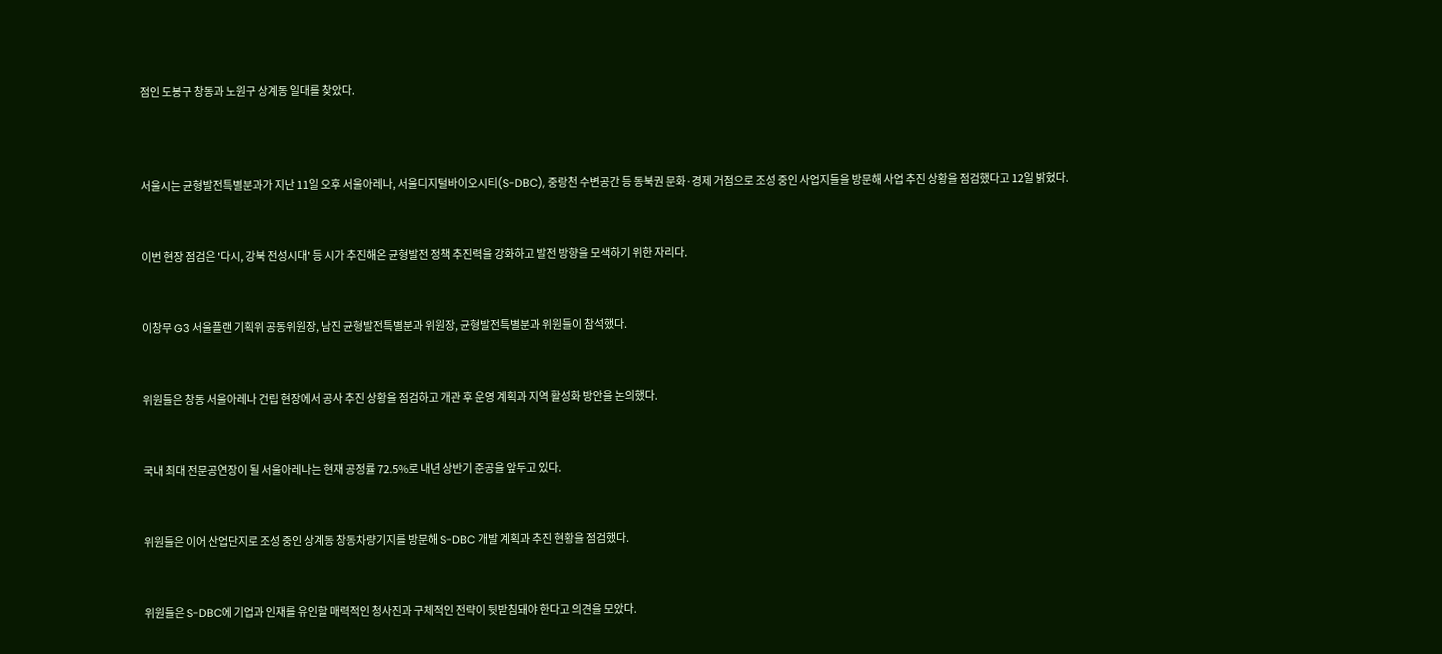점인 도봉구 창동과 노원구 상계동 일대를 찾았다.



서울시는 균형발전특별분과가 지난 11일 오후 서울아레나, 서울디지털바이오시티(S-DBC), 중랑천 수변공간 등 동북권 문화·경제 거점으로 조성 중인 사업지들을 방문해 사업 추진 상황을 점검했다고 12일 밝혔다.


이번 현장 점검은 '다시, 강북 전성시대' 등 시가 추진해온 균형발전 정책 추진력을 강화하고 발전 방향을 모색하기 위한 자리다.


이창무 G3 서울플랜 기획위 공동위원장, 남진 균형발전특별분과 위원장, 균형발전특별분과 위원들이 참석했다.


위원들은 창동 서울아레나 건립 현장에서 공사 추진 상황을 점검하고 개관 후 운영 계획과 지역 활성화 방안을 논의했다.


국내 최대 전문공연장이 될 서울아레나는 현재 공정률 72.5%로 내년 상반기 준공을 앞두고 있다.


위원들은 이어 산업단지로 조성 중인 상계동 창동차량기지를 방문해 S-DBC 개발 계획과 추진 현황을 점검했다.


위원들은 S-DBC에 기업과 인재를 유인할 매력적인 청사진과 구체적인 전략이 뒷받침돼야 한다고 의견을 모았다.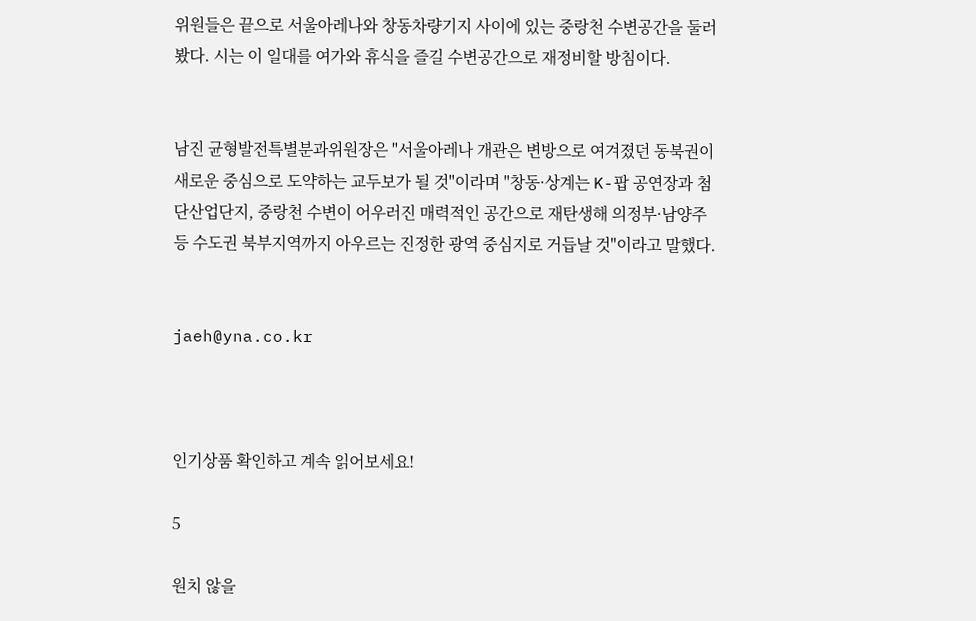위원들은 끝으로 서울아레나와 창동차량기지 사이에 있는 중랑천 수변공간을 둘러봤다. 시는 이 일대를 여가와 휴식을 즐길 수변공간으로 재정비할 방침이다.


남진 균형발전특별분과위원장은 "서울아레나 개관은 변방으로 여겨졌던 동북권이 새로운 중심으로 도약하는 교두보가 될 것"이라며 "창동·상계는 K-팝 공연장과 첨단산업단지, 중랑천 수변이 어우러진 매력적인 공간으로 재탄생해 의정부·남양주 등 수도권 북부지역까지 아우르는 진정한 광역 중심지로 거듭날 것"이라고 말했다.


jaeh@yna.co.kr



인기상품 확인하고 계속 읽어보세요!

5

원치 않을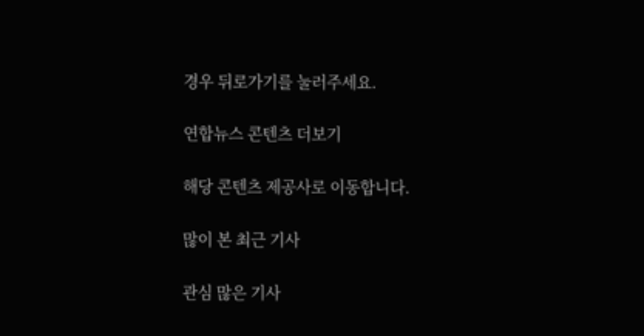경우 뒤로가기를 눌러주세요.

연합뉴스 콘텐츠 더보기

해당 콘텐츠 제공사로 이동합니다.

많이 본 최근 기사

관심 많은 기사